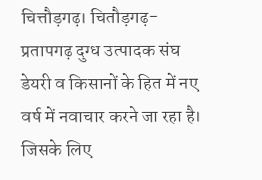चित्तौड़गढ़। चितौड़गढ़-प्रतापगढ़ दुग्ध उत्पादक संघ डेयरी व किसानों के हित में नए वर्ष में नवाचार करने जा रहा है। जिसके लिए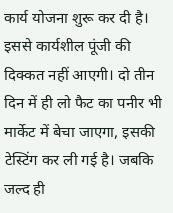कार्य योजना शुरू कर दी है। इससे कार्यशील पूंजी की दिक्कत नहीं आएगी। दो तीन दिन में ही लो फैट का पनीर भी मार्केट में बेचा जाएगा, इसकी टेस्टिंग कर ली गई है। जबकि जल्द ही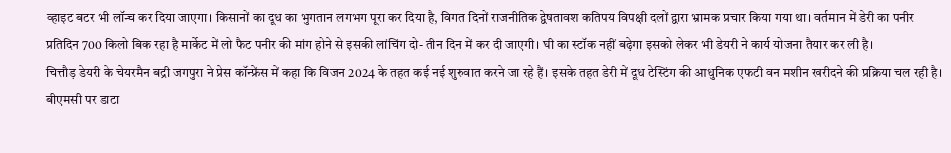व्हाइट बटर भी लॉन्च कर दिया जाएगा। किसानों का दूध का भुगतान लगभग पूरा कर दिया है, विगत दिनों राजनीतिक द्वेषतावश कतिपय विपक्षी दलों द्वारा भ्रामक प्रचार किया गया था। वर्तमान में डेरी का पनीर प्रतिदिन 700 किलो बिक रहा है मार्केट में लो फैट पनीर की मांग होने से इसकी लांचिंग दो- तीन दिन में कर दी जाएगी। घी का स्टॉक नहीं बढ़ेगा इसको लेकर भी डेयरी ने कार्य योजना तैयार कर ली है।
चित्तौड़ डेयरी के चेयरमैन बद्री जगपुरा ने प्रेस कॉन्फ्रेंस में कहा कि विजन 2024 के तहत कई नई शुरुवात करने जा रहे हैं। इसके तहत डेरी में दूध टेस्टिंग की आधुनिक एफटी वन मशीन खरीदने की प्रक्रिया चल रही है। बीएमसी पर डाटा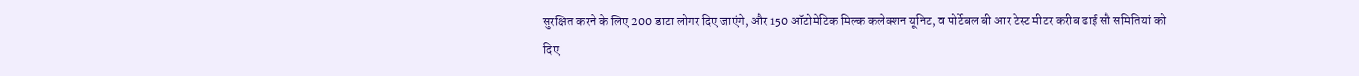सुरक्षित करने के लिए 200 डाटा लोगर दिए जाएंगे, और 150 ऑटोमेटिक मिल्क कलेक्शन यूनिट, व पोर्टेबल बी आर टेस्ट मीटर करीब ढाई सौ समितियां को दिए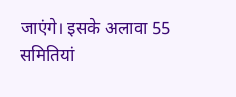जाएंगे। इसके अलावा 55 समितियां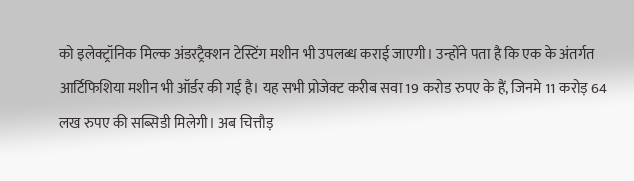को इलेक्ट्रॉनिक मिल्क अंडरट्रैक्शन टेस्टिंग मशीन भी उपलब्ध कराई जाएगी। उन्होंने पता है कि एक के अंतर्गत आर्टिफिशिया मशीन भी ऑर्डर की गई है। यह सभी प्रोजेक्ट करीब सवा 19 करोड रुपए के हैं, जिनमे 11 करोड़ 64 लख रुपए की सब्सिडी मिलेगी। अब चित्तौड़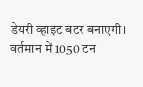डेयरी व्हाइट बटर बनाएगी। वर्तमान में 1050 टन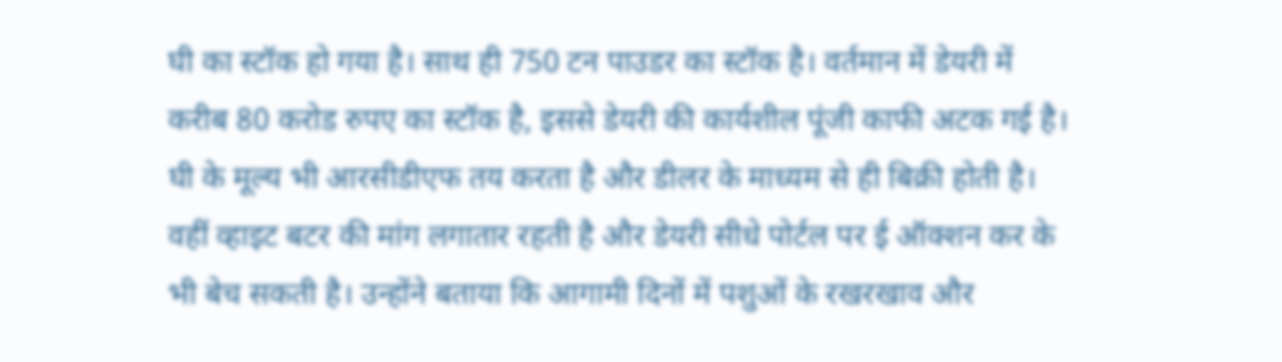घी का स्टॉक हो गया है। साथ ही 750 टन पाउडर का स्टॉक है। वर्तमान में डेयरी में करीब 80 करोड रुपए का स्टॉक है, इससे डेयरी की कार्यशील पूंजी काफी अटक गई है। घी के मूल्य भी आरसीडीएफ तय करता है और डीलर के माध्यम से ही बिक्री होती है। वहीं व्हाइट बटर की मांग लगातार रहती है और डेयरी सीधे पोर्टल पर ई ऑक्शन कर के भी बेच सकती है। उन्होंने बताया कि आगामी दिनों में पशुओं के रखरखाव और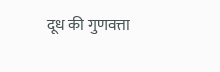दूध की गुणवत्ता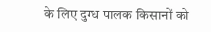के लिए दुग्ध पालक किसानों को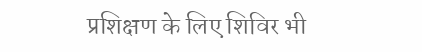प्रशिक्षण के लिए शिविर भी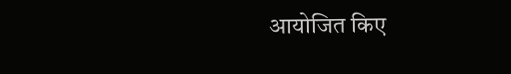आयोजित किए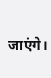जाएंगे।